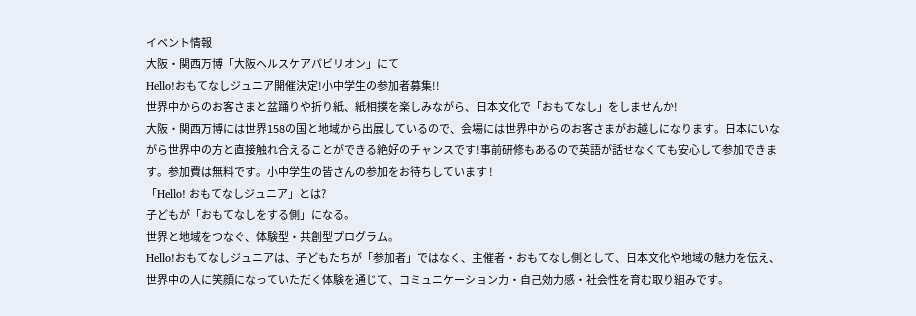イベント情報
大阪・関西万博「大阪ヘルスケアパビリオン」にて
Hello!おもてなしジュニア開催決定!小中学生の参加者募集!!
世界中からのお客さまと盆踊りや折り紙、紙相撲を楽しみながら、日本文化で「おもてなし」をしませんか!
大阪・関西万博には世界158の国と地域から出展しているので、会場には世界中からのお客さまがお越しになります。日本にいながら世界中の方と直接触れ合えることができる絶好のチャンスです!事前研修もあるので英語が話せなくても安心して参加できます。参加費は無料です。小中学生の皆さんの参加をお待ちしています !
「Hello! おもてなしジュニア」とは?
子どもが「おもてなしをする側」になる。
世界と地域をつなぐ、体験型・共創型プログラム。
Hello!おもてなしジュニアは、子どもたちが「参加者」ではなく、主催者・おもてなし側として、日本文化や地域の魅力を伝え、世界中の人に笑顔になっていただく体験を通じて、コミュニケーション力・自己効力感・社会性を育む取り組みです。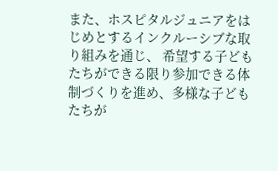また、ホスピタルジュニアをはじめとするインクルーシブな取り組みを通じ、 希望する子どもたちができる限り参加できる体制づくりを進め、多様な子どもたちが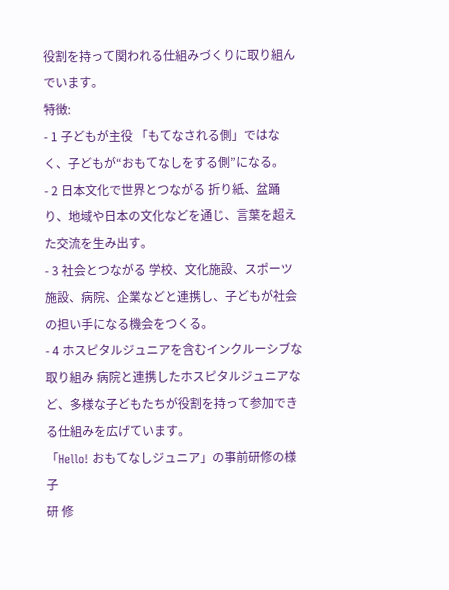役割を持って関われる仕組みづくりに取り組んでいます。
特徴:
- 1 子どもが主役 「もてなされる側」ではなく、子どもが“おもてなしをする側”になる。
- 2 日本文化で世界とつながる 折り紙、盆踊り、地域や日本の文化などを通じ、言葉を超えた交流を生み出す。
- 3 社会とつながる 学校、文化施設、スポーツ施設、病院、企業などと連携し、子どもが社会の担い手になる機会をつくる。
- 4 ホスピタルジュニアを含むインクルーシブな取り組み 病院と連携したホスピタルジュニアなど、多様な子どもたちが役割を持って参加できる仕組みを広げています。
「Hello! おもてなしジュニア」の事前研修の様子
研 修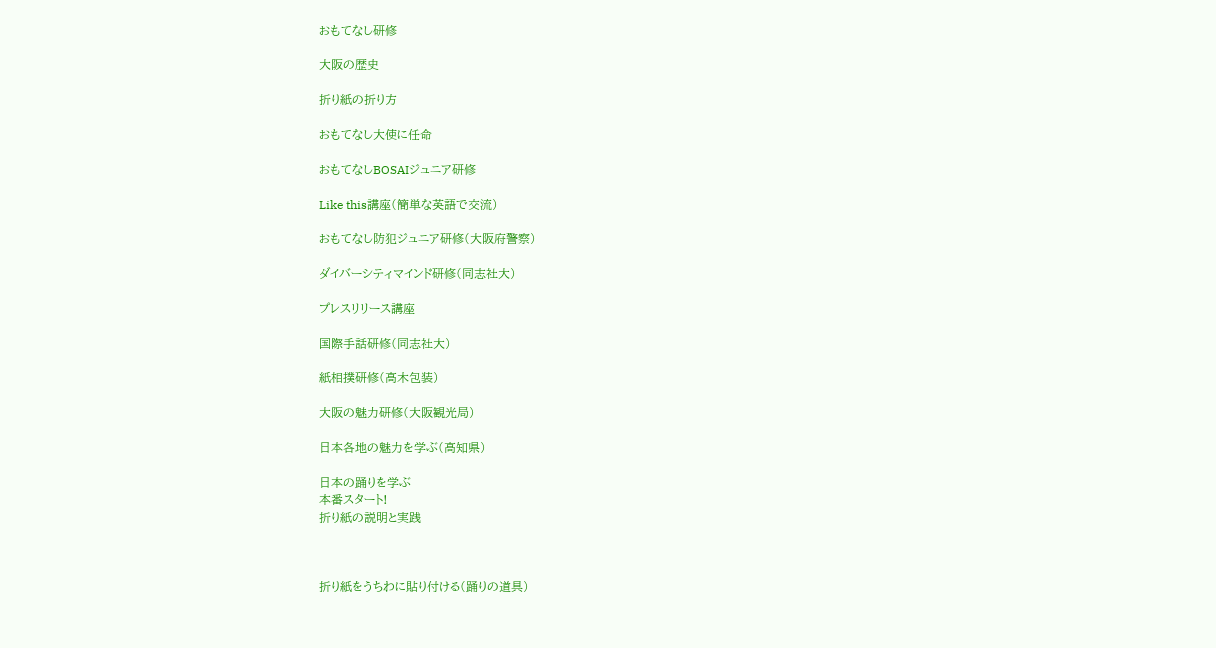おもてなし研修

大阪の歴史

折り紙の折り方

おもてなし大使に任命

おもてなしBOSAIジュニア研修

Like this講座(簡単な英語で交流)

おもてなし防犯ジュニア研修(大阪府警察)

ダイバーシティマインド研修(同志社大)

プレスリリース講座

国際手話研修(同志社大)

紙相撲研修(高木包装)

大阪の魅力研修(大阪観光局)

日本各地の魅力を学ぶ(高知県)

日本の踊りを学ぶ
本番スタート!
折り紙の説明と実践



折り紙をうちわに貼り付ける(踊りの道具)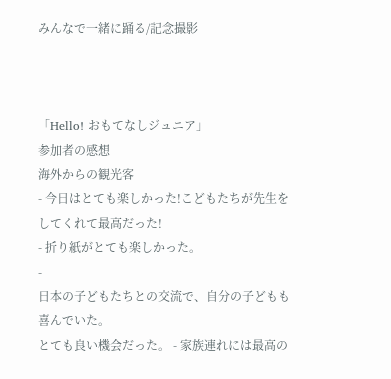みんなで一緒に踊る/記念撮影



「Hello! おもてなしジュニア」
参加者の感想
海外からの観光客
- 今日はとても楽しかった!こどもたちが先生をしてくれて最高だった!
- 折り紙がとても楽しかった。
-
日本の子どもたちとの交流で、自分の子どもも喜んでいた。
とても良い機会だった。 - 家族連れには最高の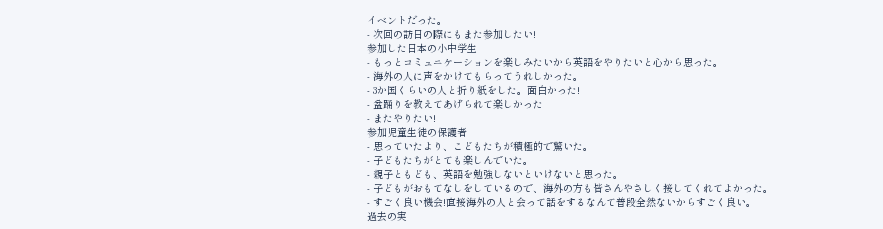イベントだった。
- 次回の訪日の際にもまた参加したい!
参加した日本の小中学生
- もっとコミュニケーションを楽しみたいから英語をやりたいと心から思った。
- 海外の人に声をかけてもらってうれしかった。
- 3か国くらいの人と折り紙をした。面白かった!
- 盆踊りを教えてあげられて楽しかった
- またやりたい!
参加児童生徒の保護者
- 思っていたより、こどもたちが積極的で驚いた。
- 子どもたちがとても楽しんでいた。
- 親子ともども、英語を勉強しないといけないと思った。
- 子どもがおもてなしをしているので、海外の方も皆さんやさしく接してくれてよかった。
- すごく良い機会!直接海外の人と会って話をするなんて普段全然ないからすごく良い。
過去の実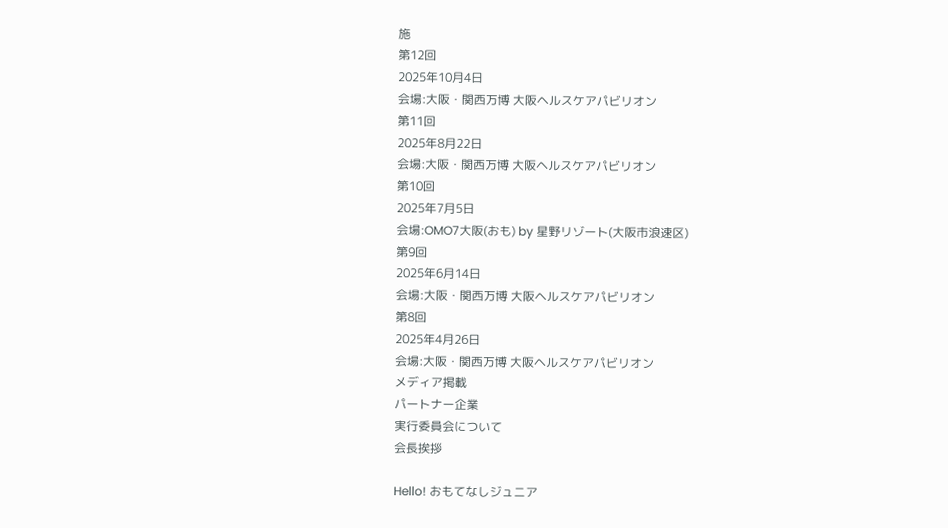施
第12回
2025年10月4日
会場:大阪・関西万博 大阪ヘルスケアパビリオン
第11回
2025年8月22日
会場:大阪・関西万博 大阪ヘルスケアパビリオン
第10回
2025年7月5日
会場:OMO7大阪(おも) by 星野リゾート(大阪市浪速区)
第9回
2025年6月14日
会場:大阪・関西万博 大阪ヘルスケアパビリオン
第8回
2025年4月26日
会場:大阪・関西万博 大阪ヘルスケアパビリオン
メディア掲載
パートナー企業
実行委員会について
会長挨拶

Hello! おもてなしジュニア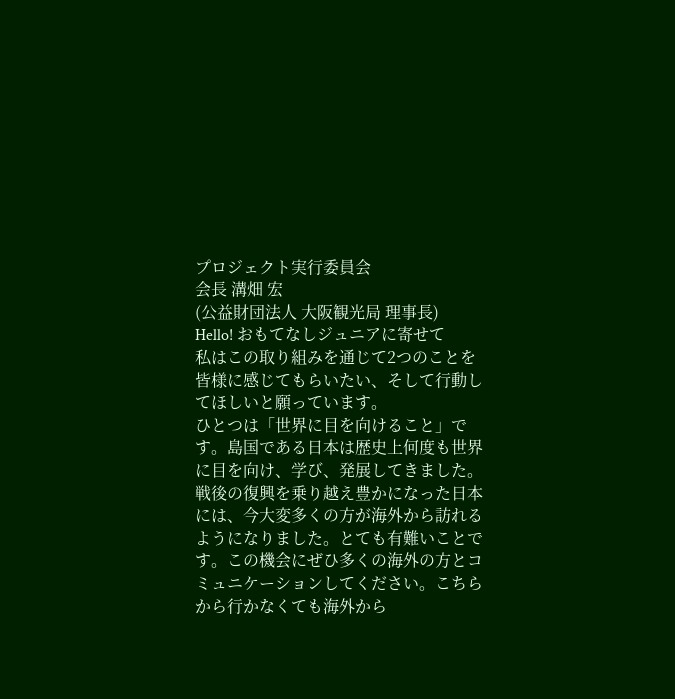プロジェクト実行委員会
会長 溝畑 宏
(公益財団法人 大阪観光局 理事長)
Hello! おもてなしジュニアに寄せて
私はこの取り組みを通じて2つのことを皆様に感じてもらいたい、そして行動してほしいと願っています。
ひとつは「世界に目を向けること」です。島国である日本は歴史上何度も世界に目を向け、学び、発展してきました。戦後の復興を乗り越え豊かになった日本には、今大変多くの方が海外から訪れるようになりました。とても有難いことです。この機会にぜひ多くの海外の方とコミュニケーションしてください。こちらから行かなくても海外から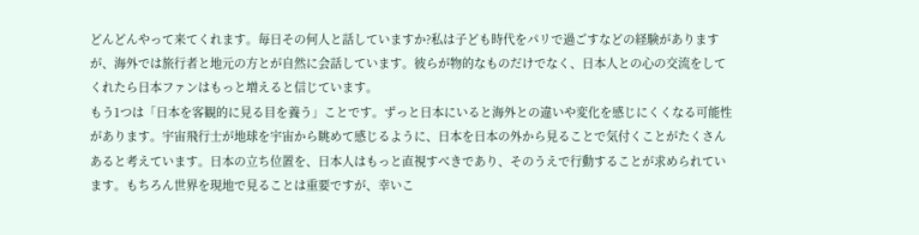どんどんやって来てくれます。毎日その何人と話していますか?私は子ども時代をパリで過ごすなどの経験がありますが、海外では旅行者と地元の方とが自然に会話しています。彼らが物的なものだけでなく、日本人との心の交流をしてくれたら日本ファンはもっと増えると信じています。
もう1つは「日本を客観的に見る目を養う」ことです。ずっと日本にいると海外との違いや変化を感じにくくなる可能性があります。宇宙飛行士が地球を宇宙から眺めて感じるように、日本を日本の外から見ることで気付くことがたくさんあると考えています。日本の立ち位置を、日本人はもっと直視すべきであり、そのうえで行動することが求められています。もちろん世界を現地で見ることは重要ですが、幸いこ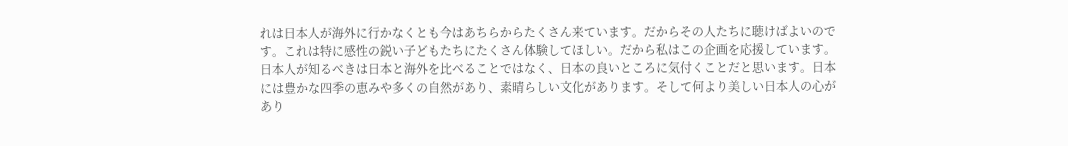れは日本人が海外に行かなくとも今はあちらからたくさん来ています。だからその人たちに聴けばよいのです。これは特に感性の鋭い子どもたちにたくさん体験してほしい。だから私はこの企画を応援しています。日本人が知るべきは日本と海外を比べることではなく、日本の良いところに気付くことだと思います。日本には豊かな四季の恵みや多くの自然があり、素晴らしい文化があります。そして何より美しい日本人の心があり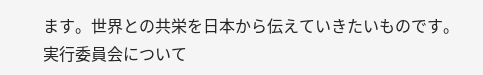ます。世界との共栄を日本から伝えていきたいものです。
実行委員会について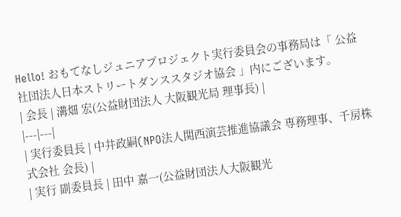Hello! おもてなしジュニアプロジェクト実行委員会の事務局は「 公益社団法人日本ストリートダンススタジオ協会 」内にございます。
| 会長 | 溝畑 宏(公益財団法人 大阪観光局 理事長) |
|---|---|
| 実行委員長 | 中井政嗣(NPO法人関西演芸推進協議会 専務理事、千房株式会社 会長) |
| 実行 副委員長 | 田中 嘉一(公益財団法人大阪観光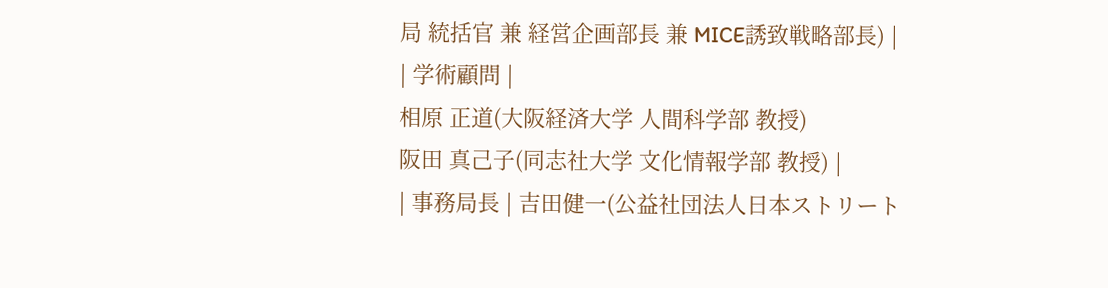局 統括官 兼 経営企画部長 兼 MICE誘致戦略部長) |
| 学術顧問 |
相原 正道(大阪経済大学 人間科学部 教授)
阪田 真己子(同志社大学 文化情報学部 教授) |
| 事務局長 | 吉田健一(公益社団法人日本ストリート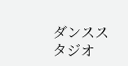ダンススタジオ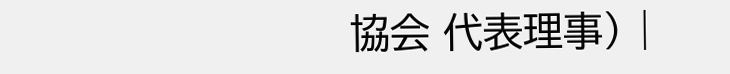協会 代表理事) |